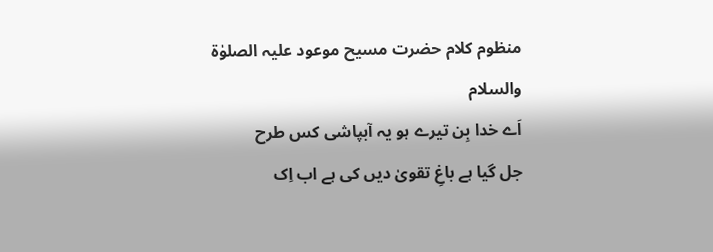منظوم کلام حضرت مسیح موعود علیہ الصلوٰة والسلام
اَے خدا بِن تیرے ہو یہ آبپاشی کس طرح
جل گیا ہے باغِ تقویٰ دیں کی ہے اب اِک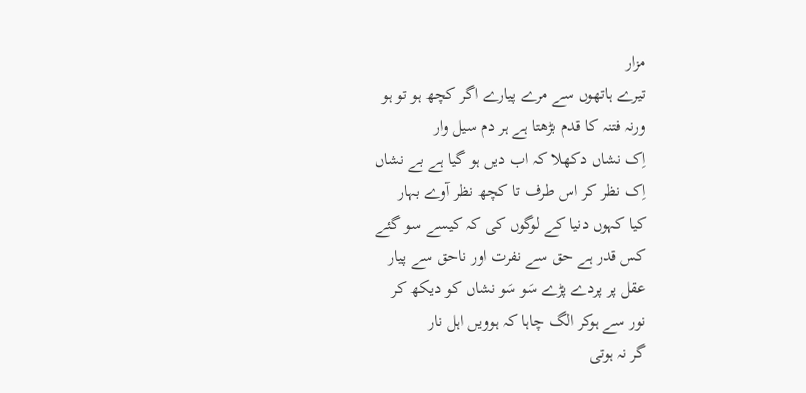مزار
تیرے ہاتھوں سے مرے پیارے اگر کچھ ہو تو ہو
ورنہ فتنہ کا قدم بڑھتا ہے ہر دم سیل وار
اِک نشاں دکھلا کہ اب دیں ہو گیا ہے بے نشاں
اِک نظر کر اس طرف تا کچھ نظر آوے بہار
کیا کہوں دنیا کے لوگوں کی کہ کیسے سو گئے
کس قدر ہے حق سے نفرت اور ناحق سے پیار
عقل پر پردے پڑے سَو سَو نشاں کو دیکھ کر
نور سے ہوکر الگ چاہا کہ ہوویں اہل نار
گر نہ ہوتی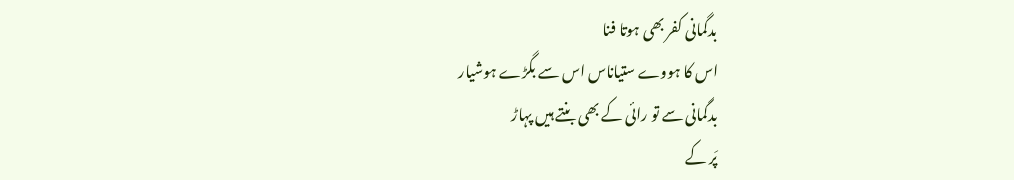بدگمانی کفر بھی ہوتا فنا
اس کا ہووے ستیاناس اس سے بگڑے ہوشیار
بدگمانی سے تو رائی کے بھی بنتے ہیں پہاڑ
پَر کے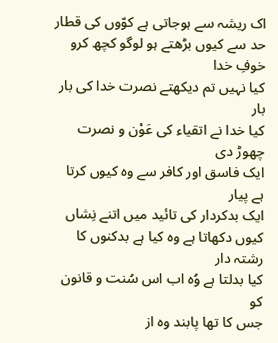اک ریشہ سے ہوجاتی ہے کوّوں کی قطار
حد سے کیوں بڑھتے ہو لوگو کچھ کرو خوفِ خدا
کیا نہیں تم دیکھتے نصرت خدا کی بار بار
کیا خدا نے اتقیاء کی عَوْن و نصرت چھوڑ دی
ایک فاسق اور کافر سے وہ کیوں کرتا ہے پیار
ایک بدکردار کی تائید میں اتنے نِشاں
کیوں دکھاتا ہے وہ کیا ہے بدکنوں کا رشتہ دار
کیا بدلتا ہے وُہ اب اس سُنت و قانون کو
جس کا تھا پابند وہ از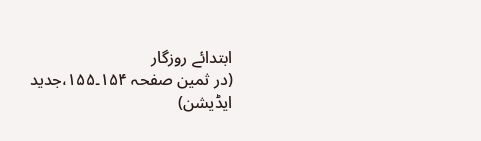ابتدائے روزگار
(در ثمین صفحہ ۱۵۴۔۱۵۵،جدید ایڈیشن)